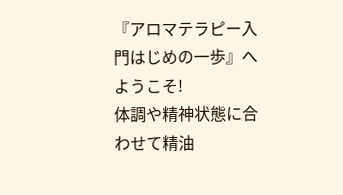『アロマテラピー入門はじめの一歩』へようこそ!
体調や精神状態に合わせて精油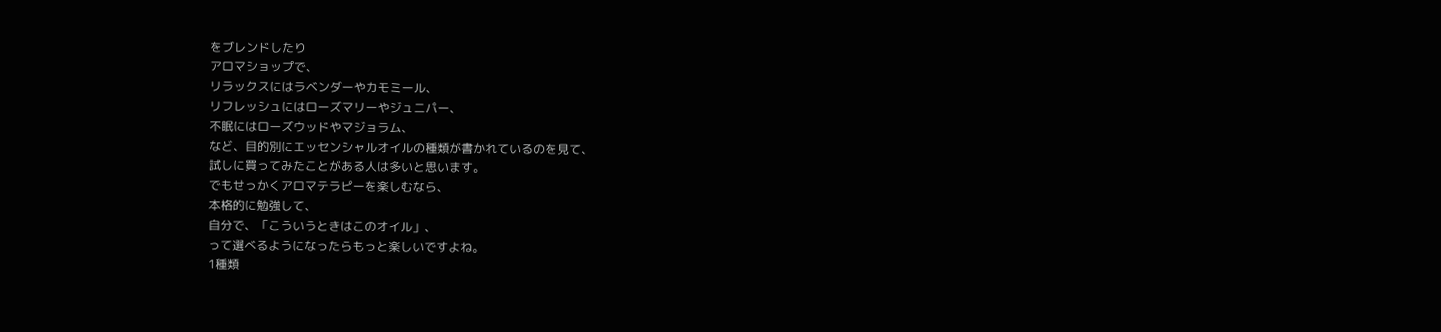をブレンドしたり
アロマショップで、
リラックスにはラベンダーやカモミール、
リフレッシュにはローズマリーやジュニパー、
不眠にはローズウッドやマジョラム、
など、目的別にエッセンシャルオイルの種類が書かれているのを見て、
試しに買ってみたことがある人は多いと思います。
でもせっかくアロマテラピーを楽しむなら、
本格的に勉強して、
自分で、「こういうときはこのオイル」、
って選べるようになったらもっと楽しいですよね。
1種類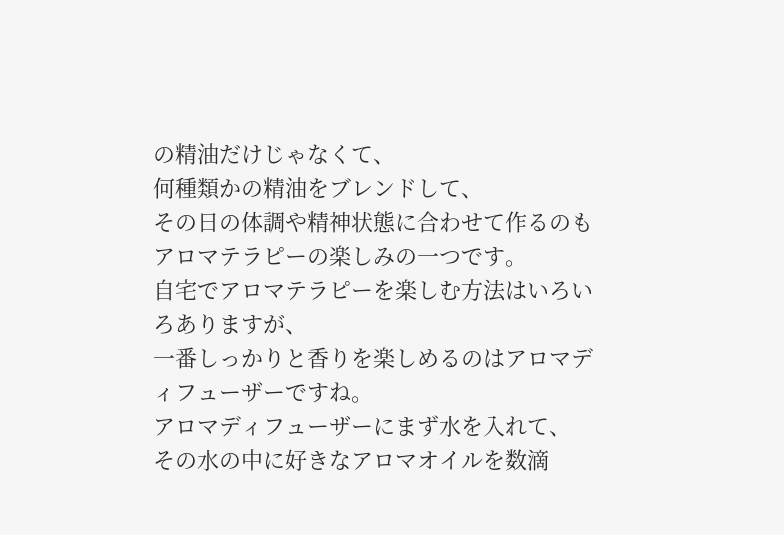の精油だけじゃなくて、
何種類かの精油をブレンドして、
その日の体調や精神状態に合わせて作るのも
アロマテラピーの楽しみの一つです。
自宅でアロマテラピーを楽しむ方法はいろいろありますが、
一番しっかりと香りを楽しめるのはアロマディフューザーですね。
アロマディフューザーにまず水を入れて、
その水の中に好きなアロマオイルを数滴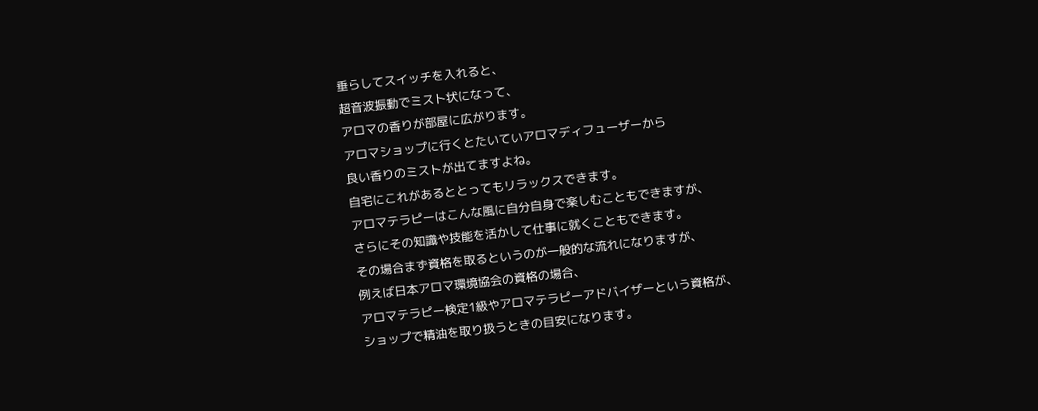垂らしてスイッチを入れると、
超音波振動でミスト状になって、
アロマの香りが部屋に広がります。
アロマショップに行くとたいていアロマディフューザーから
良い香りのミストが出てますよね。
自宅にこれがあるととってもリラックスできます。
アロマテラピーはこんな風に自分自身で楽しむこともできますが、
さらにその知識や技能を活かして仕事に就くこともできます。
その場合まず資格を取るというのが一般的な流れになりますが、
例えば日本アロマ環境協会の資格の場合、
アロマテラピー検定1級やアロマテラピーアドバイザーという資格が、
ショップで精油を取り扱うときの目安になります。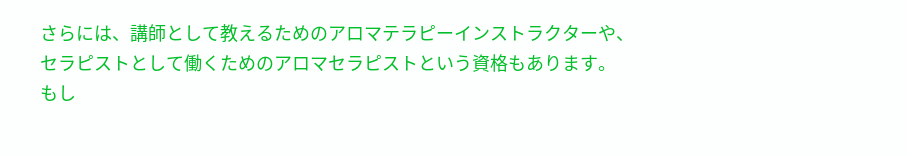さらには、講師として教えるためのアロマテラピーインストラクターや、
セラピストとして働くためのアロマセラピストという資格もあります。
もし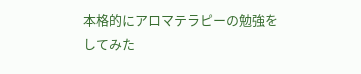本格的にアロマテラピーの勉強をしてみた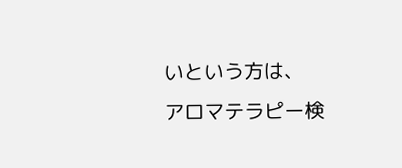いという方は、
アロマテラピー検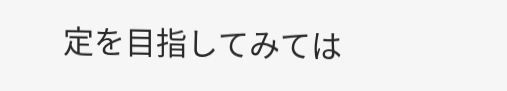定を目指してみては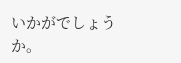いかがでしょうか。